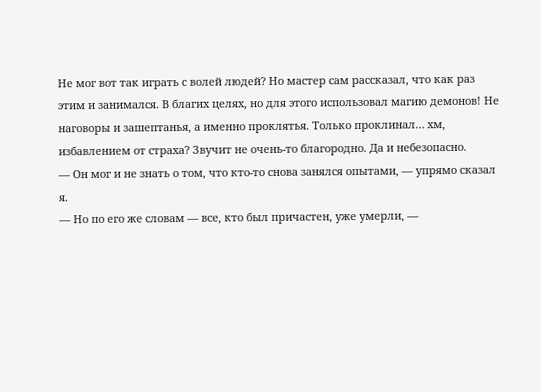Не мог вот так играть с волей людей? Но мастер сам рассказал, что как раз этим и занимался. В благих целях, но для этого использовал магию демонов! Не наговоры и зашептанья, а именно проклятья. Только проклинал… хм, избавлением от страха? Звучит не очень-то благородно. Да и небезопасно.
— Он мог и не знать о том, что кто-то снова занялся опытами, — упрямо сказал я.
— Но по его же словам — все, кто был причастен, уже умерли, —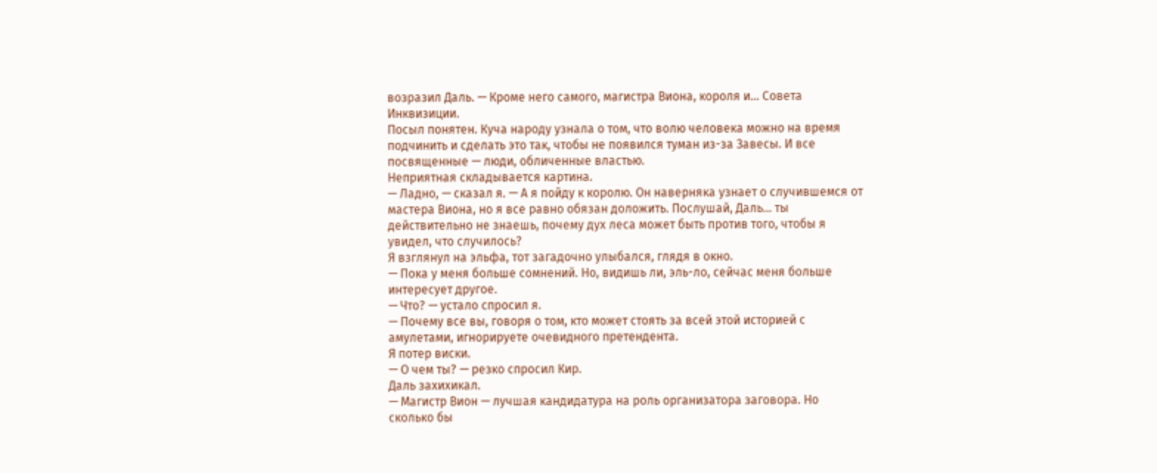возразил Даль. — Кроме него самого, магистра Виона, короля и… Совета Инквизиции.
Посыл понятен. Куча народу узнала о том, что волю человека можно на время подчинить и сделать это так, чтобы не появился туман из-за Завесы. И все посвященные — люди, обличенные властью.
Неприятная складывается картина.
— Ладно, — сказал я. — А я пойду к королю. Он наверняка узнает о случившемся от мастера Виона, но я все равно обязан доложить. Послушай, Даль… ты действительно не знаешь, почему дух леса может быть против того, чтобы я увидел, что случилось?
Я взглянул на эльфа, тот загадочно улыбался, глядя в окно.
— Пока у меня больше сомнений. Но, видишь ли, эль-ло, сейчас меня больше интересует другое.
— Что? — устало спросил я.
— Почему все вы, говоря о том, кто может стоять за всей этой историей с амулетами, игнорируете очевидного претендента.
Я потер виски.
— О чем ты? — резко спросил Кир.
Даль захихикал.
— Магистр Вион — лучшая кандидатура на роль организатора заговора. Но сколько бы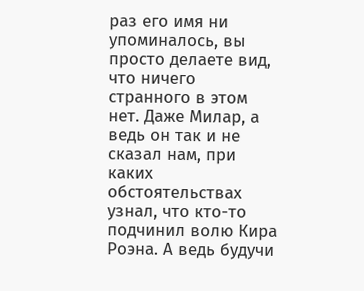раз его имя ни упоминалось, вы просто делаете вид, что ничего странного в этом нет. Даже Милар, а ведь он так и не сказал нам, при каких обстоятельствах узнал, что кто-то подчинил волю Кира Роэна. А ведь будучи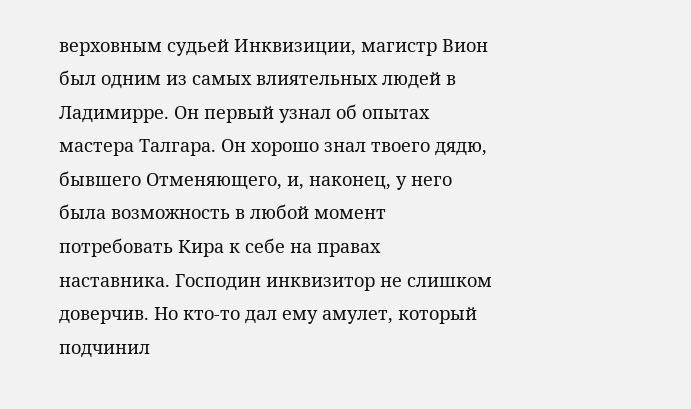верховным судьей Инквизиции, магистр Вион был одним из самых влиятельных людей в Ладимирре. Он первый узнал об опытах мастера Талгара. Он хорошо знал твоего дядю, бывшего Отменяющего, и, наконец, у него была возможность в любой момент потребовать Кира к себе на правах наставника. Господин инквизитор не слишком доверчив. Но кто-то дал ему амулет, который подчинил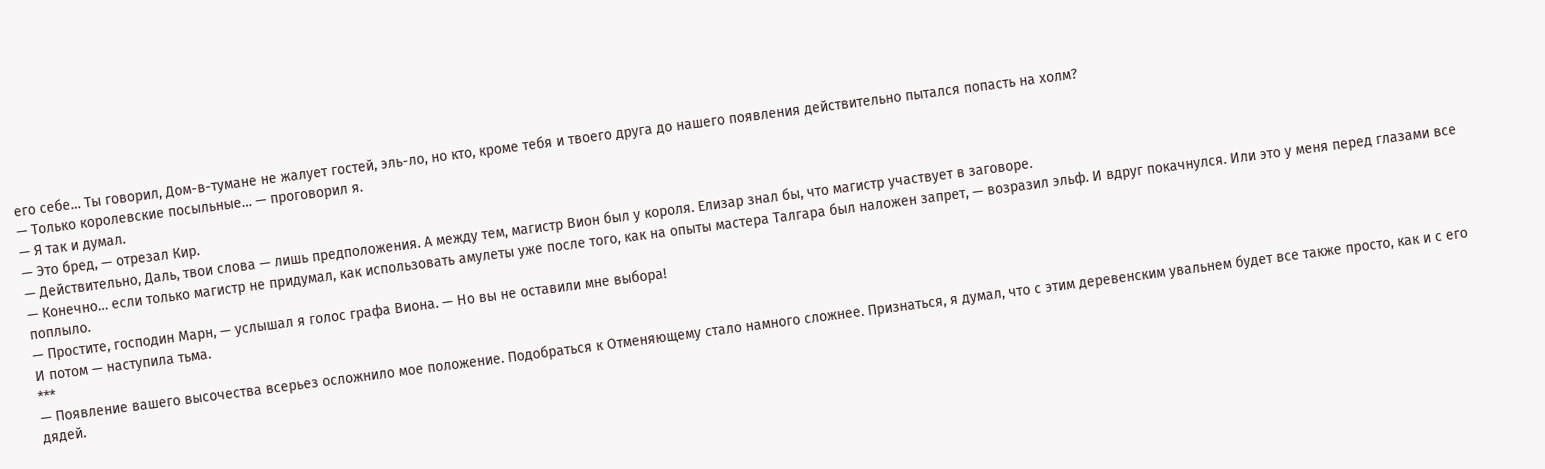его себе… Ты говорил, Дом-в-тумане не жалует гостей, эль-ло, но кто, кроме тебя и твоего друга до нашего появления действительно пытался попасть на холм?
— Только королевские посыльные… — проговорил я.
— Я так и думал.
— Это бред, — отрезал Кир.
— Действительно, Даль, твои слова — лишь предположения. А между тем, магистр Вион был у короля. Елизар знал бы, что магистр участвует в заговоре.
— Конечно… если только магистр не придумал, как использовать амулеты уже после того, как на опыты мастера Талгара был наложен запрет, — возразил эльф. И вдруг покачнулся. Или это у меня перед глазами все поплыло.
— Простите, господин Марн, — услышал я голос графа Виона. — Но вы не оставили мне выбора!
И потом — наступила тьма.
***
— Появление вашего высочества всерьез осложнило мое положение. Подобраться к Отменяющему стало намного сложнее. Признаться, я думал, что с этим деревенским увальнем будет все также просто, как и с его дядей.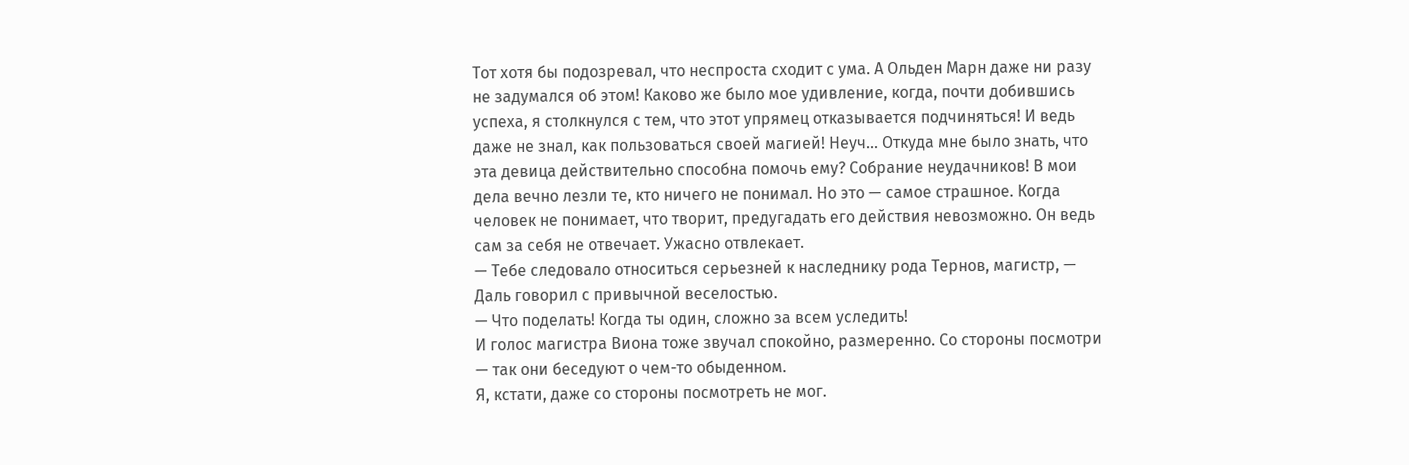Тот хотя бы подозревал, что неспроста сходит с ума. А Ольден Марн даже ни разу не задумался об этом! Каково же было мое удивление, когда, почти добившись успеха, я столкнулся с тем, что этот упрямец отказывается подчиняться! И ведь даже не знал, как пользоваться своей магией! Неуч… Откуда мне было знать, что эта девица действительно способна помочь ему? Собрание неудачников! В мои дела вечно лезли те, кто ничего не понимал. Но это — самое страшное. Когда человек не понимает, что творит, предугадать его действия невозможно. Он ведь сам за себя не отвечает. Ужасно отвлекает.
— Тебе следовало относиться серьезней к наследнику рода Тернов, магистр, — Даль говорил с привычной веселостью.
— Что поделать! Когда ты один, сложно за всем уследить!
И голос магистра Виона тоже звучал спокойно, размеренно. Со стороны посмотри — так они беседуют о чем-то обыденном.
Я, кстати, даже со стороны посмотреть не мог.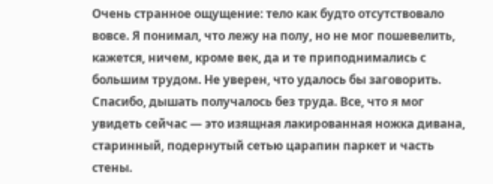Очень странное ощущение: тело как будто отсутствовало вовсе. Я понимал, что лежу на полу, но не мог пошевелить, кажется, ничем, кроме век, да и те приподнимались с большим трудом. Не уверен, что удалось бы заговорить. Спасибо, дышать получалось без труда. Все, что я мог увидеть сейчас — это изящная лакированная ножка дивана, старинный, подернутый сетью царапин паркет и часть стены.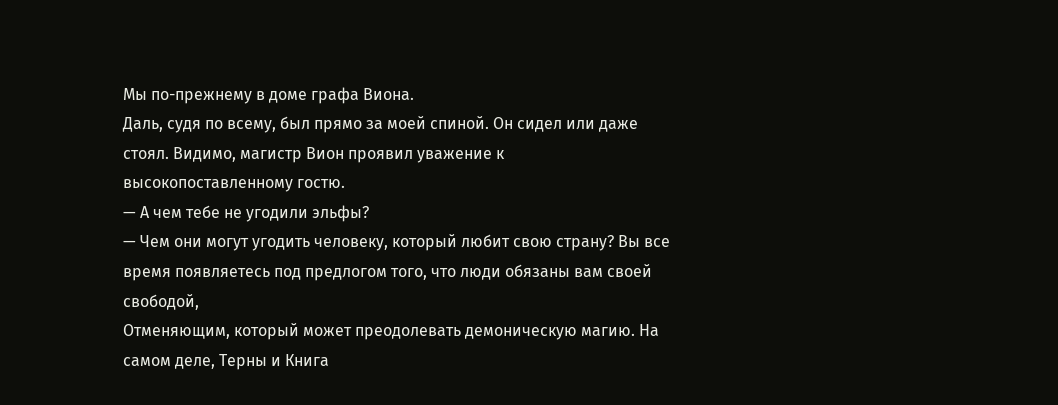Мы по-прежнему в доме графа Виона.
Даль, судя по всему, был прямо за моей спиной. Он сидел или даже стоял. Видимо, магистр Вион проявил уважение к высокопоставленному гостю.
— А чем тебе не угодили эльфы?
— Чем они могут угодить человеку, который любит свою страну? Вы все время появляетесь под предлогом того, что люди обязаны вам своей свободой,
Отменяющим, который может преодолевать демоническую магию. На самом деле, Терны и Книга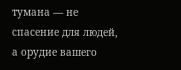тумана — не спасение для людей, а орудие вашего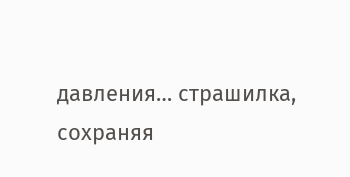давления… страшилка, сохраняя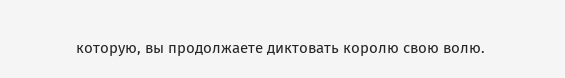которую, вы продолжаете диктовать королю свою волю.